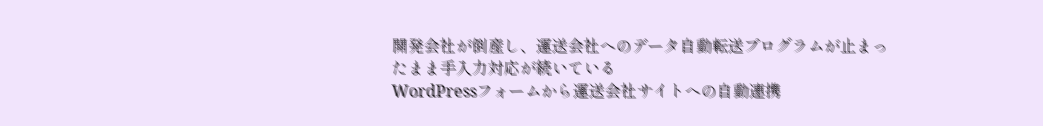開発会社が倒産し、運送会社へのデータ自動転送プログラムが止まったまま手入力対応が続いている
WordPressフォームから運送会社サイトへの自動連携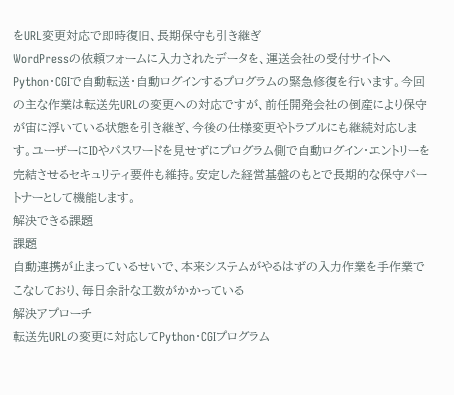をURL変更対応で即時復旧、長期保守も引き継ぎ
WordPressの依頼フォームに入力されたデータを、運送会社の受付サイトへPython・CGIで自動転送・自動ログインするプログラムの緊急修復を行います。今回の主な作業は転送先URLの変更への対応ですが、前任開発会社の倒産により保守が宙に浮いている状態を引き継ぎ、今後の仕様変更やトラブルにも継続対応します。ユーザーにIDやパスワードを見せずにプログラム側で自動ログイン・エントリーを完結させるセキュリティ要件も維持。安定した経営基盤のもとで長期的な保守パートナーとして機能します。
解決できる課題
課題
自動連携が止まっているせいで、本来システムがやるはずの入力作業を手作業でこなしており、毎日余計な工数がかかっている
解決アプローチ
転送先URLの変更に対応してPython・CGIプログラム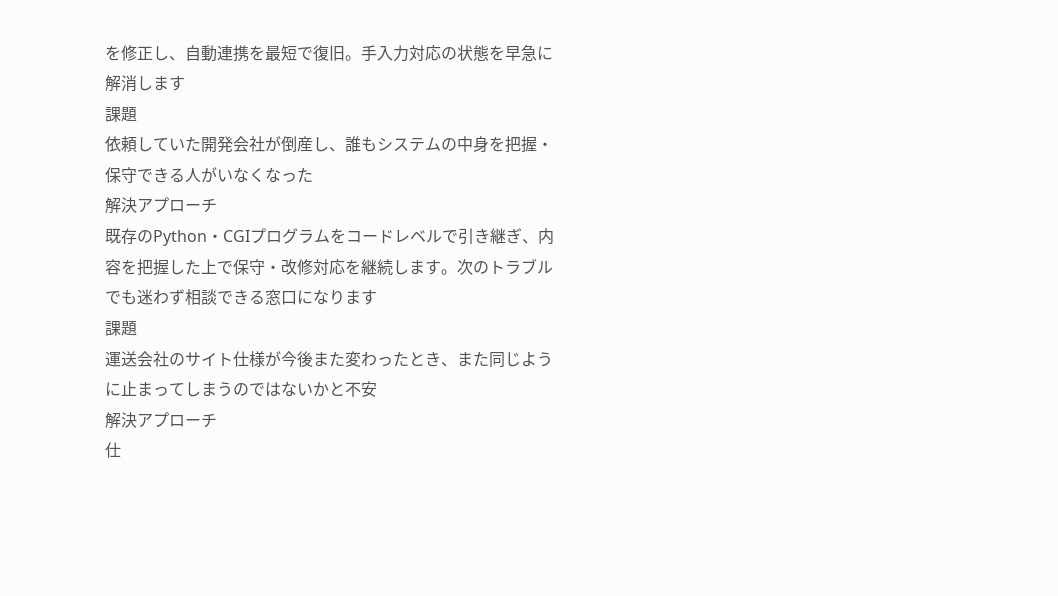を修正し、自動連携を最短で復旧。手入力対応の状態を早急に解消します
課題
依頼していた開発会社が倒産し、誰もシステムの中身を把握・保守できる人がいなくなった
解決アプローチ
既存のPython・CGIプログラムをコードレベルで引き継ぎ、内容を把握した上で保守・改修対応を継続します。次のトラブルでも迷わず相談できる窓口になります
課題
運送会社のサイト仕様が今後また変わったとき、また同じように止まってしまうのではないかと不安
解決アプローチ
仕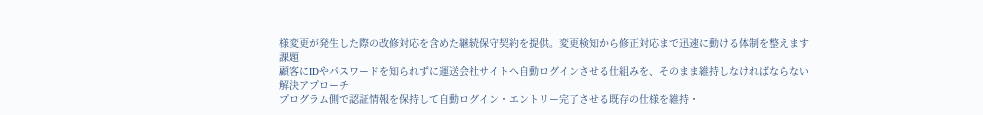様変更が発生した際の改修対応を含めた継続保守契約を提供。変更検知から修正対応まで迅速に動ける体制を整えます
課題
顧客にIDやパスワードを知られずに運送会社サイトへ自動ログインさせる仕組みを、そのまま維持しなければならない
解決アプローチ
プログラム側で認証情報を保持して自動ログイン・エントリー完了させる既存の仕様を維持・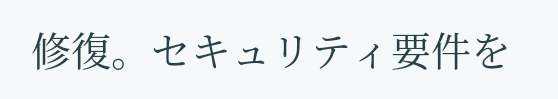修復。セキュリティ要件を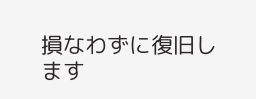損なわずに復旧します